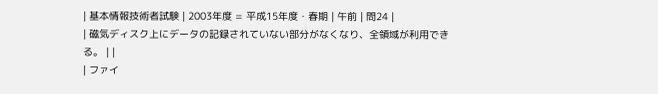| 基本情報技術者試験 | 2003年度 = 平成15年度・春期 | 午前 | 問24 |
| 磁気ディスク上にデータの記録されていない部分がなくなり、全領域が利用できる。 | |
| ファイ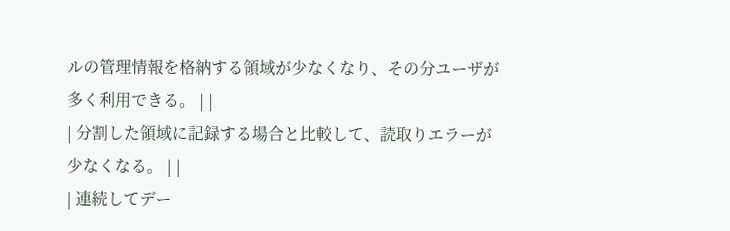ルの管理情報を格納する領域が少なくなり、その分ユーザが多く利用できる。 | |
| 分割した領域に記録する場合と比較して、読取りエラーが少なくなる。 | |
| 連続してデー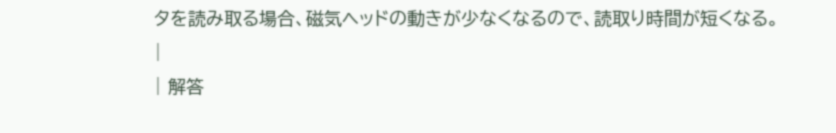タを読み取る場合、磁気ヘッドの動きが少なくなるので、読取り時間が短くなる。 |
| 解答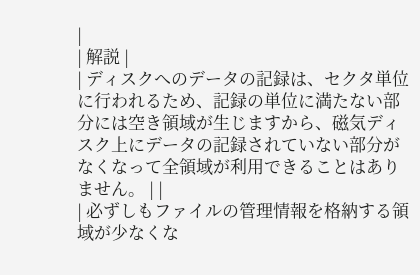|
| 解説 |
| ディスクへのデータの記録は、セクタ単位に行われるため、記録の単位に満たない部分には空き領域が生じますから、磁気ディスク上にデータの記録されていない部分がなくなって全領域が利用できることはありません。 | |
| 必ずしもファイルの管理情報を格納する領域が少なくな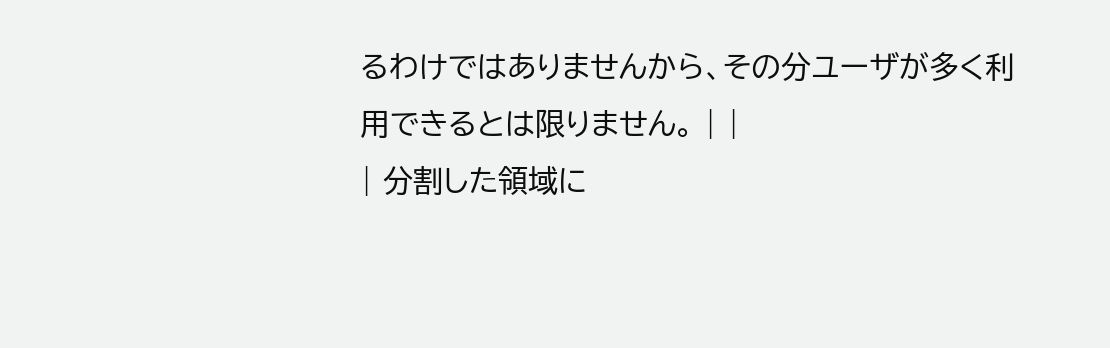るわけではありませんから、その分ユーザが多く利用できるとは限りません。 | |
| 分割した領域に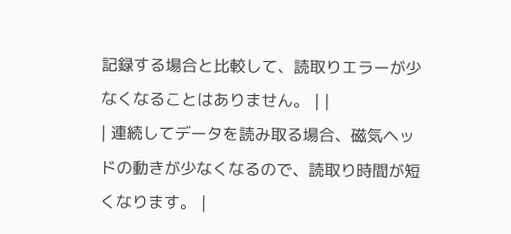記録する場合と比較して、読取りエラーが少なくなることはありません。 | |
| 連続してデータを読み取る場合、磁気ヘッドの動きが少なくなるので、読取り時間が短くなります。 |